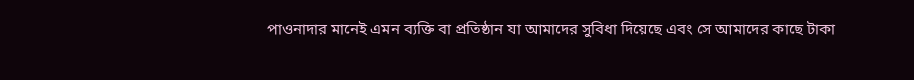পাওনাদার মানেই এমন ব্যক্তি বা প্রতিষ্ঠান যা আমাদের সুবিধা দিয়েছে এবং সে আমাদের কাছে টাকা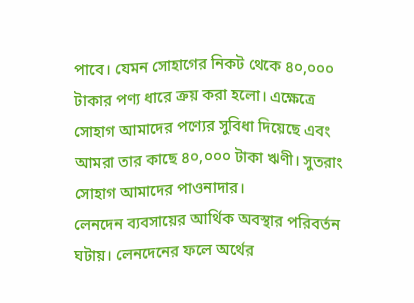পাবে। যেমন সোহাগের নিকট থেকে ৪০,০০০ টাকার পণ্য ধারে ক্রয় করা হলো। এক্ষেত্রে সোহাগ আমাদের পণ্যের সুবিধা দিয়েছে এবং আমরা তার কাছে ৪০,০০০ টাকা ঋণী। সুতরাং সোহাগ আমাদের পাওনাদার।
লেনদেন ব্যবসায়ের আর্থিক অবস্থার পরিবর্তন ঘটায়। লেনদেনের ফলে অর্থের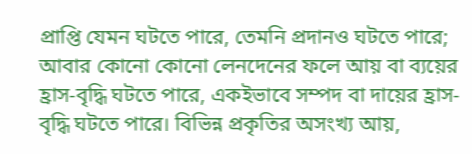প্রাপ্তি যেমন ঘটতে পারে, তেমনি প্রদানও ঘটতে পারে; আবার কোনো কোনো লেনদেনের ফলে আয় বা ব্যয়ের হ্রাস-বৃদ্ধি ঘটতে পারে, একইভাবে সম্পদ বা দায়ের হ্রাস-বৃদ্ধি ঘটতে পারে। বিভিন্ন প্রকৃতির অসংখ্য আয়,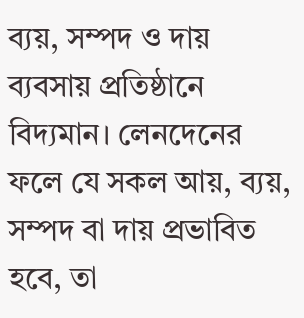ব্যয়, সম্পদ ও দায় ব্যবসায় প্রতিষ্ঠানে বিদ্যমান। লেনদেনের ফলে যে সকল আয়, ব্যয়, সম্পদ বা দায় প্রভাবিত হবে, তা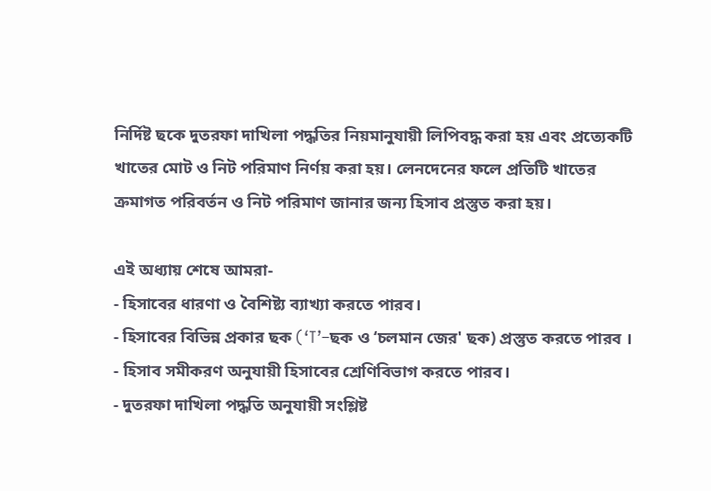নির্দিষ্ট ছকে দুতরফা দাখিলা পদ্ধতির নিয়মানুযায়ী লিপিবদ্ধ করা হয় এবং প্রত্যেকটি খাতের মোট ও নিট পরিমাণ নির্ণয় করা হয়। লেনদেনের ফলে প্রতিটি খাতের ক্রমাগত পরিবর্তন ও নিট পরিমাণ জানার জন্য হিসাব প্রস্তুত করা হয়।

এই অধ্যায় শেষে আমরা-
- হিসাবের ধারণা ও বৈশিষ্ট্য ব্যাখ্যা করতে পারব।
- হিসাবের বিভিন্ন প্রকার ছক (‘T’–ছক ও ‘চলমান জের' ছক) প্রস্তুত করতে পারব ।
- হিসাব সমীকরণ অনুযায়ী হিসাবের শ্রেণিবিভাগ করতে পারব।
- দুতরফা দাখিলা পদ্ধতি অনুযায়ী সংশ্লিষ্ট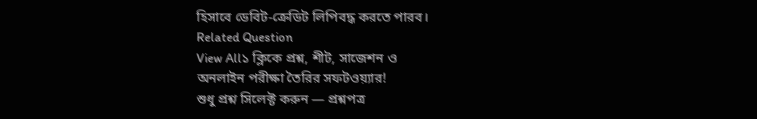হিসাবে ডেবিট-ক্রেডিট লিপিবদ্ধ করতে পারব।
Related Question
View All১ ক্লিকে প্রশ্ন, শীট, সাজেশন ও
অনলাইন পরীক্ষা তৈরির সফটওয়্যার!
শুধু প্রশ্ন সিলেক্ট করুন — প্রশ্নপত্র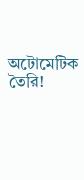অটোমেটিক তৈরি!